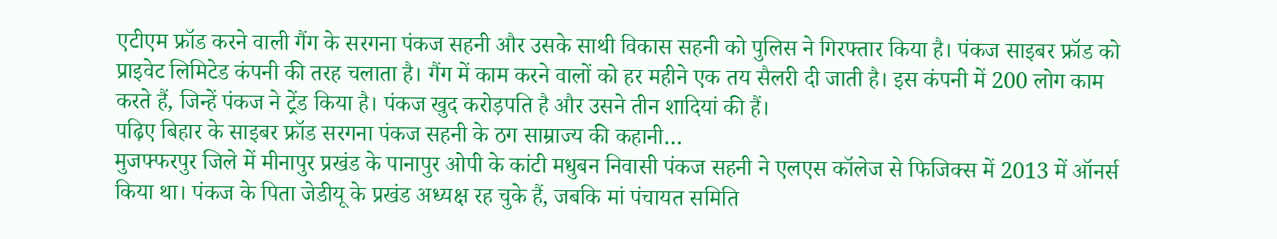एटीएम फ्रॉड करने वाली गैंग के सरगना पंकज सहनी और उसके साथी विकास सहनी को पुलिस ने गिरफ्तार किया है। पंकज साइबर फ्रॉड को प्राइवेट लिमिटेड कंपनी की तरह चलाता है। गैंग में काम करने वालों को हर महीने एक तय सैलरी दी जाती है। इस कंपनी में 200 लोग काम करते हैं, जिन्हें पंकज ने ट्रेंड किया है। पंकज खुद करोड़पति है और उसने तीन शादियां की हैं।
पढ़िए बिहार के साइबर फ्रॉड सरगना पंकज सहनी के ठग साम्राज्य की कहानी…
मुजफ्फरपुर जिले में मीनापुर प्रखंड के पानापुर ओपी के कांटी मधुबन निवासी पंकज सहनी ने एलएस कॉलेज से फिजिक्स में 2013 में ऑनर्स किया था। पंकज के पिता जेडीयू के प्रखंड अध्यक्ष रह चुके हैं, जबकि मां पंचायत समिति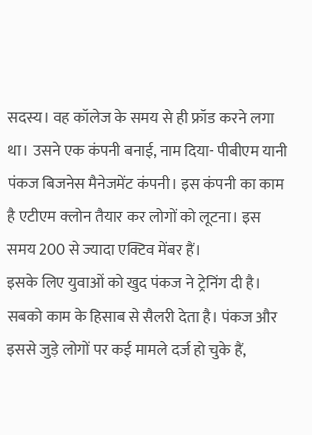सदस्य। वह कॉलेज के समय से ही फ्रॉड करने लगा था। उसने एक कंपनी बनाई, नाम दिया- पीबीएम यानी पंकज बिजनेस मैनेजमेंट कंपनी। इस कंपनी का काम है एटीएम क्लोन तैयार कर लोगों को लूटना। इस समय 200 से ज्यादा एक्टिव मेंबर हैं।
इसके लिए युवाओं को खुद पंकज ने ट्रेनिंग दी है। सबको काम के हिसाब से सैलरी देता है। पंकज और इससे जुड़े लोगों पर कई मामले दर्ज हो चुके हैं,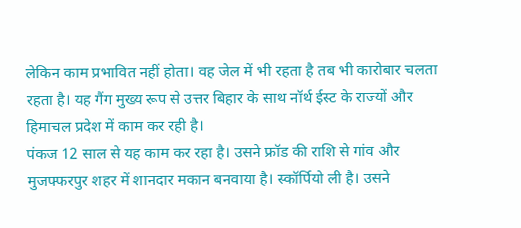लेकिन काम प्रभावित नहीं होता। वह जेल में भी रहता है तब भी कारोबार चलता रहता है। यह गैंग मुख्य रूप से उत्तर बिहार के साथ नॉर्थ ईस्ट के राज्यों और हिमाचल प्रदेश में काम कर रही है।
पंकज 12 साल से यह काम कर रहा है। उसने फ्रॉड की राशि से गांव और मुजफ्फरपुर शहर में शानदार मकान बनवाया है। स्कॉर्पियो ली है। उसने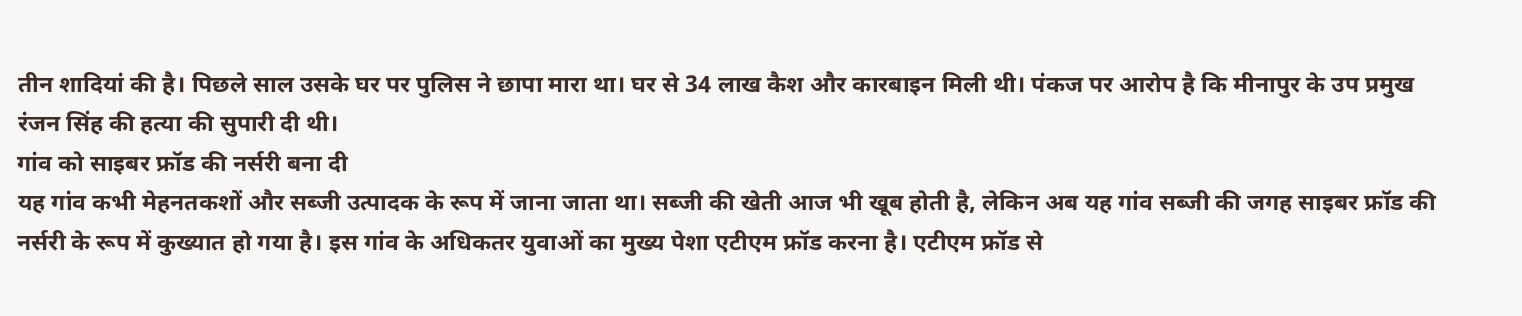तीन शादियां की है। पिछले साल उसके घर पर पुलिस ने छापा मारा था। घर से 34 लाख कैश और कारबाइन मिली थी। पंकज पर आरोप है कि मीनापुर के उप प्रमुख रंजन सिंह की हत्या की सुपारी दी थी।
गांव को साइबर फ्रॉड की नर्सरी बना दी
यह गांव कभी मेहनतकशों और सब्जी उत्पादक के रूप में जाना जाता था। सब्जी की खेती आज भी खूब होती है, लेकिन अब यह गांव सब्जी की जगह साइबर फ्रॉड की नर्सरी के रूप में कुख्यात हो गया है। इस गांव के अधिकतर युवाओं का मुख्य पेशा एटीएम फ्रॉड करना है। एटीएम फ्रॉड से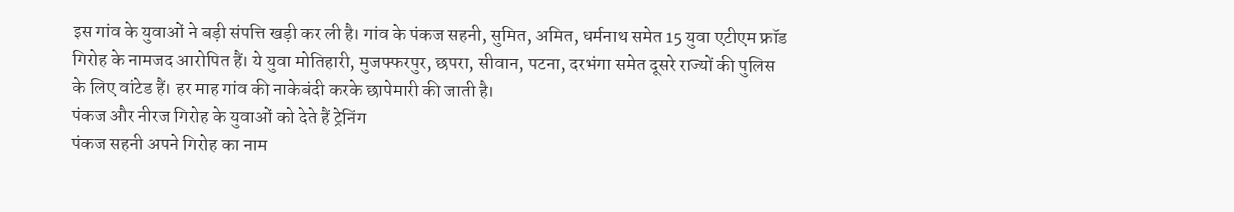इस गांव के युवाओं ने बड़ी संपत्ति खड़ी कर ली है। गांव के पंकज सहनी, सुमित, अमित, धर्मनाथ समेत 15 युवा एटीएम फ्रॉड गिरोह के नामजद आरोपित हैं। ये युवा मोतिहारी, मुजफ्फरपुर, छपरा, सीवान, पटना, दरभंगा समेत दूसरे राज्यों की पुलिस के लिए वांटेड हैं। हर माह गांव की नाकेबंदी करके छापेमारी की जाती है।
पंकज और नीरज गिरोह के युवाओं को देते हैं ट्रेनिंग
पंकज सहनी अपने गिरोह का नाम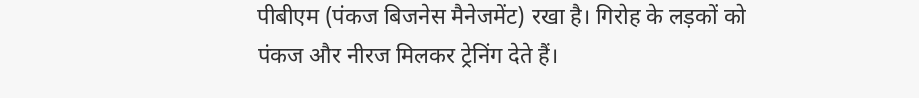पीबीएम (पंकज बिजनेस मैनेजमेंट) रखा है। गिरोह के लड़कों को पंकज और नीरज मिलकर ट्रेनिंग देते हैं।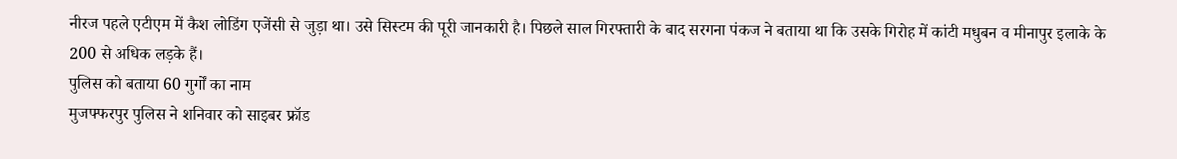नीरज पहले एटीएम में कैश लोडिंग एजेंसी से जुड़ा था। उसे सिस्टम की पूरी जानकारी है। पिछले साल गिरफ्तारी के बाद सरगना पंकज ने बताया था कि उसके गिरोह में कांटी मधुबन व मीनापुर इलाके के 200 से अधिक लड़के हैं।
पुलिस को बताया 60 गुर्गों का नाम
मुजफ्फरपुर पुलिस ने शनिवार को साइबर फ्रॉड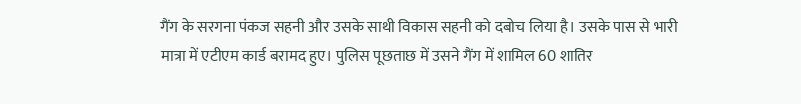गैंग के सरगना पंकज सहनी और उसके साथी विकास सहनी को दबोच लिया है। उसके पास से भारी मात्रा में एटीएम कार्ड बरामद हुए। पुलिस पूछताछ में उसने गैंग में शामिल 60 शातिर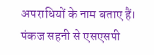अपराधियों के नाम बताए हैं। पंकज सहनी से एसएसपी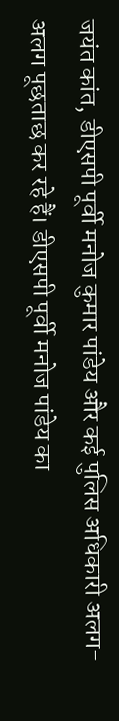जयंत कांत, डीएसपी पूर्वी मनोज कुमार पांडेय और कई पुलिस अधिकारी अलग-अलग पूछताछ कर रहे हैं। डीएसपी पूर्वी मनोज पांडेय का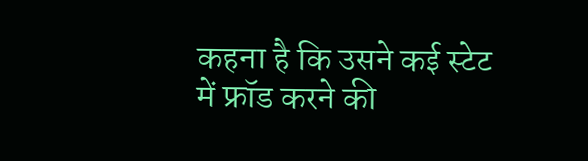कहना है कि उसने कई स्टेट में फ्रॉड करने की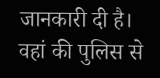जानकारी दी है। वहां की पुलिस से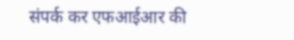संपर्क कर एफआईआर की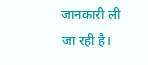जानकारी ली जा रही है।